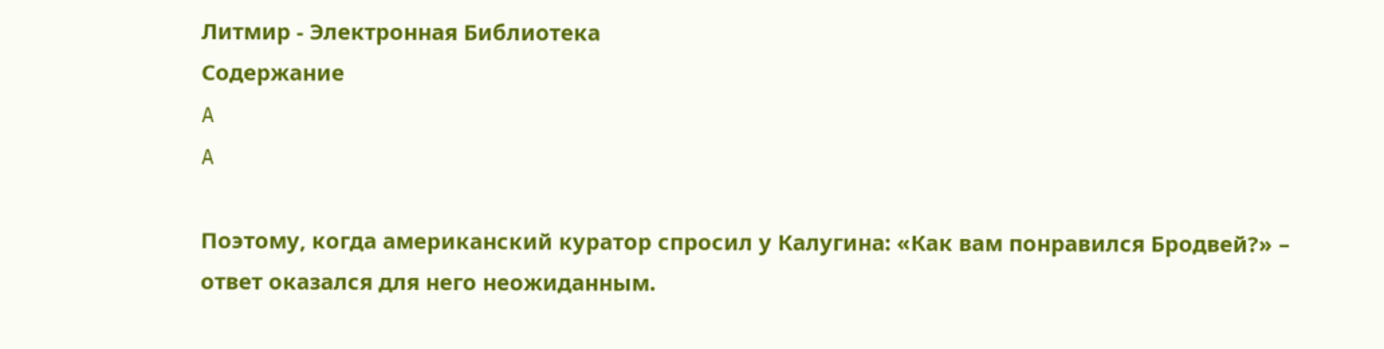Литмир - Электронная Библиотека
Содержание
A
A

Поэтому, когда американский куратор спросил у Калугина: «Как вам понравился Бродвей?» – ответ оказался для него неожиданным.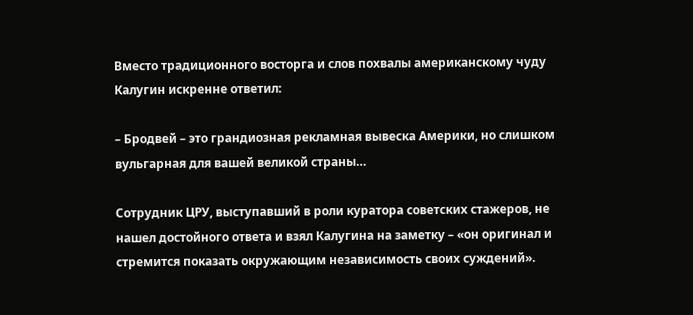Вместо традиционного восторга и слов похвалы американскому чуду Калугин искренне ответил:

– Бродвей – это грандиозная рекламная вывеска Америки, но слишком вульгарная для вашей великой страны…

Сотрудник ЦРУ, выступавший в роли куратора советских стажеров, не нашел достойного ответа и взял Калугина на заметку – «он оригинал и стремится показать окружающим независимость своих суждений».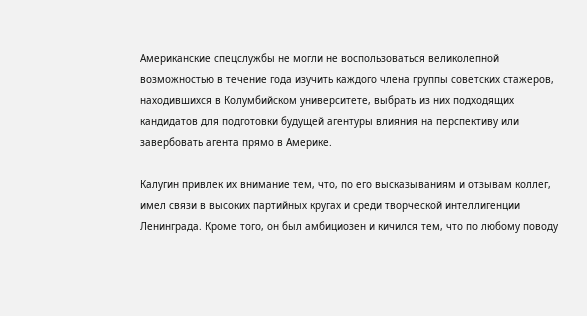Американские спецслужбы не могли не воспользоваться великолепной возможностью в течение года изучить каждого члена группы советских стажеров, находившихся в Колумбийском университете, выбрать из них подходящих кандидатов для подготовки будущей агентуры влияния на перспективу или завербовать агента прямо в Америке.

Калугин привлек их внимание тем, что, по его высказываниям и отзывам коллег, имел связи в высоких партийных кругах и среди творческой интеллигенции Ленинграда. Кроме того, он был амбициозен и кичился тем, что по любому поводу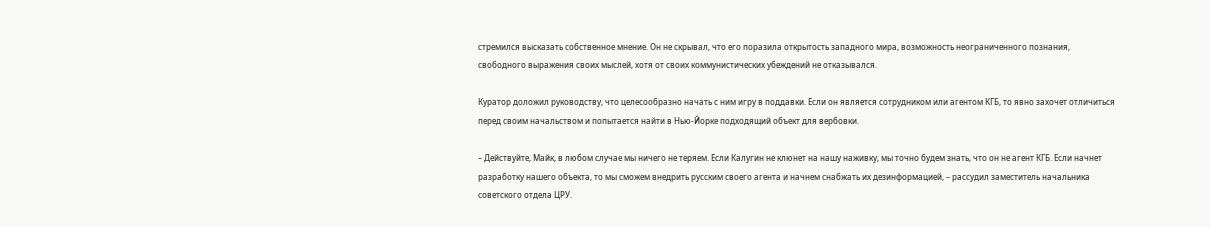стремился высказать собственное мнение. Он не скрывал, что его поразила открытость западного мира, возможность неограниченного познания, свободного выражения своих мыслей, хотя от своих коммунистических убеждений не отказывался.

Куратор доложил руководству, что целесообразно начать с ним игру в поддавки. Если он является сотрудником или агентом КГБ, то явно захочет отличиться перед своим начальством и попытается найти в Нью-Йорке подходящий объект для вербовки.

– Действуйте, Майк, в любом случае мы ничего не теряем. Если Калугин не клюнет на нашу наживку, мы точно будем знать, что он не агент КГБ. Если начнет разработку нашего объекта, то мы сможем внедрить русским своего агента и начнем снабжать их дезинформацией, – рассудил заместитель начальника советского отдела ЦРУ.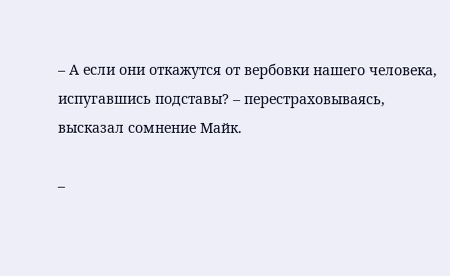– А если они откажутся от вербовки нашего человека, испугавшись подставы? – перестраховываясь, высказал сомнение Майк.

–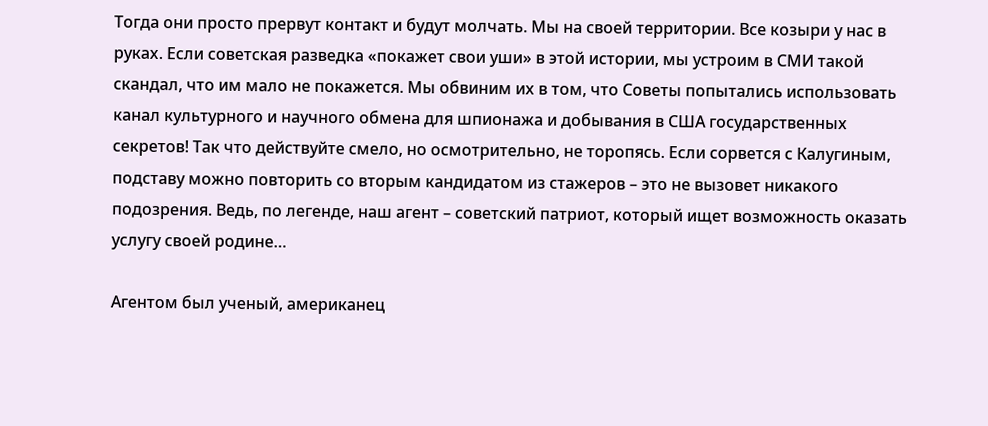Тогда они просто прервут контакт и будут молчать. Мы на своей территории. Все козыри у нас в руках. Если советская разведка «покажет свои уши» в этой истории, мы устроим в СМИ такой скандал, что им мало не покажется. Мы обвиним их в том, что Советы попытались использовать канал культурного и научного обмена для шпионажа и добывания в США государственных секретов! Так что действуйте смело, но осмотрительно, не торопясь. Если сорвется с Калугиным, подставу можно повторить со вторым кандидатом из стажеров – это не вызовет никакого подозрения. Ведь, по легенде, наш агент – советский патриот, который ищет возможность оказать услугу своей родине…

Агентом был ученый, американец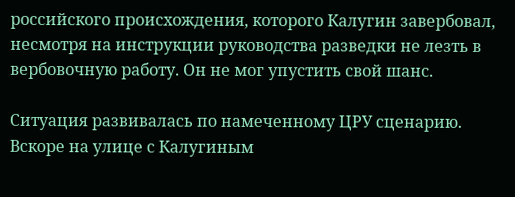российского происхождения, которого Калугин завербовал, несмотря на инструкции руководства разведки не лезть в вербовочную работу. Он не мог упустить свой шанс.

Ситуация развивалась по намеченному ЦРУ сценарию. Вскоре на улице с Калугиным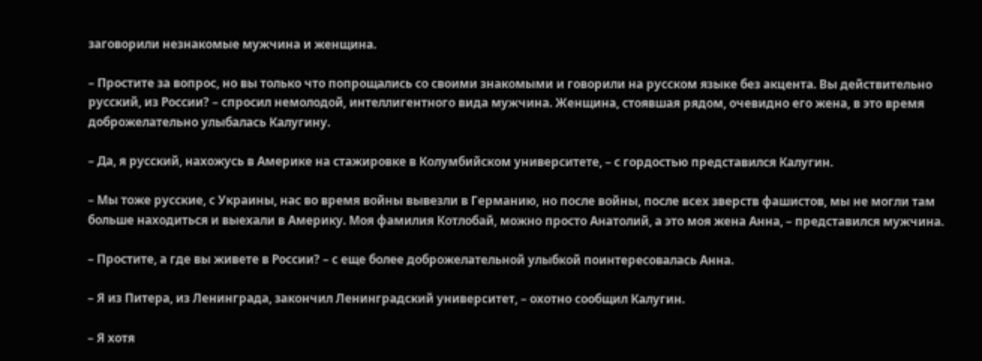заговорили незнакомые мужчина и женщина.

– Простите за вопрос, но вы только что попрощались со своими знакомыми и говорили на русском языке без акцента. Вы действительно русский, из России? – спросил немолодой, интеллигентного вида мужчина. Женщина, стоявшая рядом, очевидно его жена, в это время доброжелательно улыбалась Калугину.

– Да, я русский, нахожусь в Америке на стажировке в Колумбийском университете, – с гордостью представился Калугин.

– Мы тоже русские, с Украины, нас во время войны вывезли в Германию, но после войны, после всех зверств фашистов, мы не могли там больше находиться и выехали в Америку. Моя фамилия Котлобай, можно просто Анатолий, а это моя жена Анна, – представился мужчина.

– Простите, а где вы живете в России? – с еще более доброжелательной улыбкой поинтересовалась Анна.

– Я из Питера, из Ленинграда, закончил Ленинградский университет, – охотно сообщил Калугин.

– Я хотя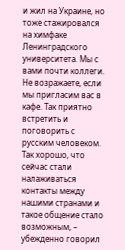и жил на Украине, но тоже стажировался на химфаке Ленинградского университета. Мы с вами почти коллеги. Не возражаете, если мы пригласим вас в кафе. Так приятно встретить и поговорить с русским человеком. Так хорошо, что сейчас стали налаживаться контакты между нашими странами и такое общение стало возможным, – убежденно говорил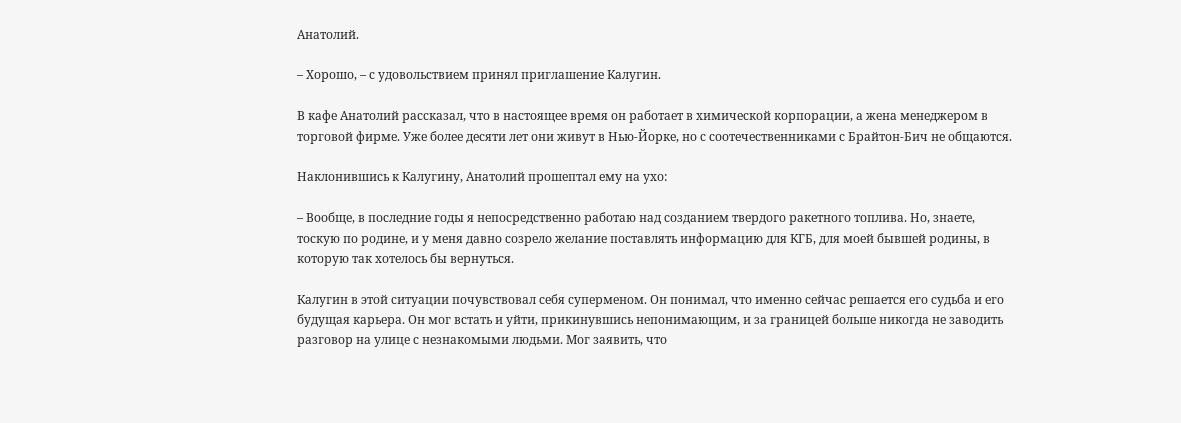Анатолий.

– Хорошо, – с удовольствием принял приглашение Калугин.

В кафе Анатолий рассказал, что в настоящее время он работает в химической корпорации, а жена менеджером в торговой фирме. Уже более десяти лет они живут в Нью-Йорке, но с соотечественниками с Брайтон-Бич не общаются.

Наклонившись к Калугину, Анатолий прошептал ему на ухо:

– Вообще, в последние годы я непосредственно работаю над созданием твердого ракетного топлива. Но, знаете, тоскую по родине, и у меня давно созрело желание поставлять информацию для КГБ, для моей бывшей родины, в которую так хотелось бы вернуться.

Калугин в этой ситуации почувствовал себя суперменом. Он понимал, что именно сейчас решается его судьба и его будущая карьера. Он мог встать и уйти, прикинувшись непонимающим, и за границей больше никогда не заводить разговор на улице с незнакомыми людьми. Мог заявить, что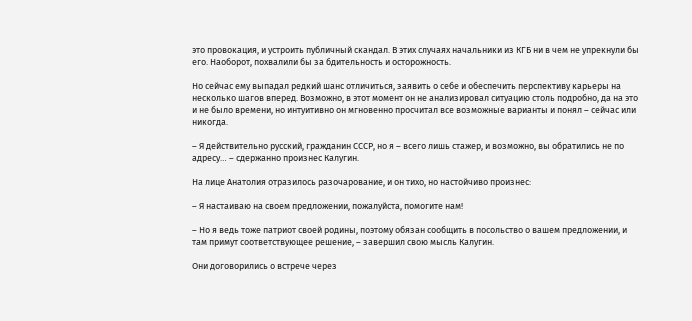это провокация, и устроить публичный скандал. В этих случаях начальники из КГБ ни в чем не упрекнули бы его. Наоборот, похвалили бы за бдительность и осторожность.

Но сейчас ему выпадал редкий шанс отличиться, заявить о себе и обеспечить перспективу карьеры на несколько шагов вперед. Возможно, в этот момент он не анализировал ситуацию столь подробно, да на это и не было времени, но интуитивно он мгновенно просчитал все возможные варианты и понял – сейчас или никогда.

– Я действительно русский, гражданин СССР, но я – всего лишь стажер, и возможно, вы обратились не по адресу… – сдержанно произнес Калугин.

На лице Анатолия отразилось разочарование, и он тихо, но настойчиво произнес:

– Я настаиваю на своем предложении, пожалуйста, помогите нам!

– Но я ведь тоже патриот своей родины, поэтому обязан сообщить в посольство о вашем предложении, и там примут соответствующее решение, – завершил свою мысль Калугин.

Они договорились о встрече через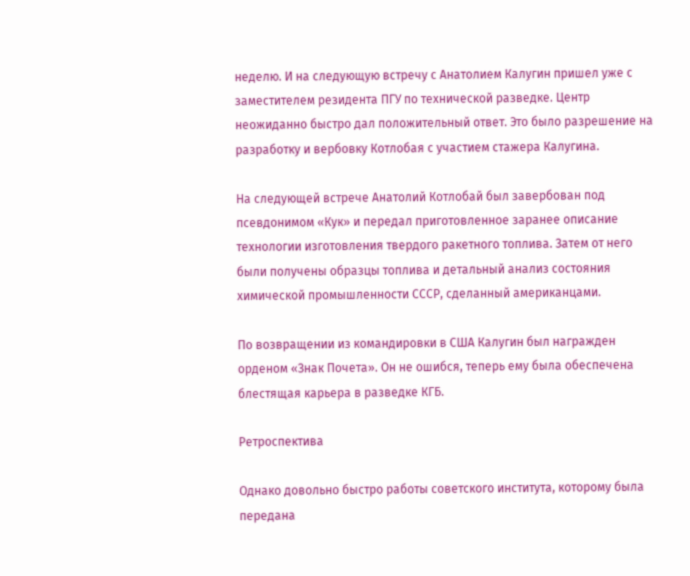неделю. И на следующую встречу с Анатолием Калугин пришел уже с заместителем резидента ПГУ по технической разведке. Центр неожиданно быстро дал положительный ответ. Это было разрешение на разработку и вербовку Котлобая с участием стажера Калугина.

На следующей встрече Анатолий Котлобай был завербован под псевдонимом «Кук» и передал приготовленное заранее описание технологии изготовления твердого ракетного топлива. Затем от него были получены образцы топлива и детальный анализ состояния химической промышленности СССР, сделанный американцами.

По возвращении из командировки в США Калугин был награжден орденом «Знак Почета». Он не ошибся, теперь ему была обеспечена блестящая карьера в разведке КГБ.

Ретроспектива

Однако довольно быстро работы советского института, которому была передана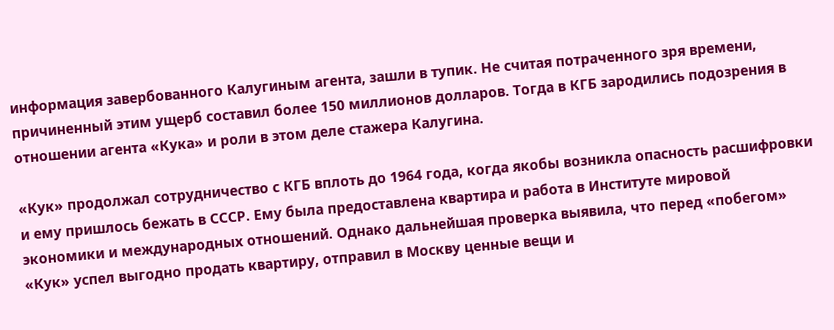информация завербованного Калугиным агента, зашли в тупик. Не считая потраченного зря времени, причиненный этим ущерб составил более 150 миллионов долларов. Тогда в КГБ зародились подозрения в отношении агента «Кука» и роли в этом деле стажера Калугина.

«Кук» продолжал сотрудничество с КГБ вплоть до 1964 года, когда якобы возникла опасность расшифровки и ему пришлось бежать в СССР. Ему была предоставлена квартира и работа в Институте мировой экономики и международных отношений. Однако дальнейшая проверка выявила, что перед «побегом» «Кук» успел выгодно продать квартиру, отправил в Москву ценные вещи и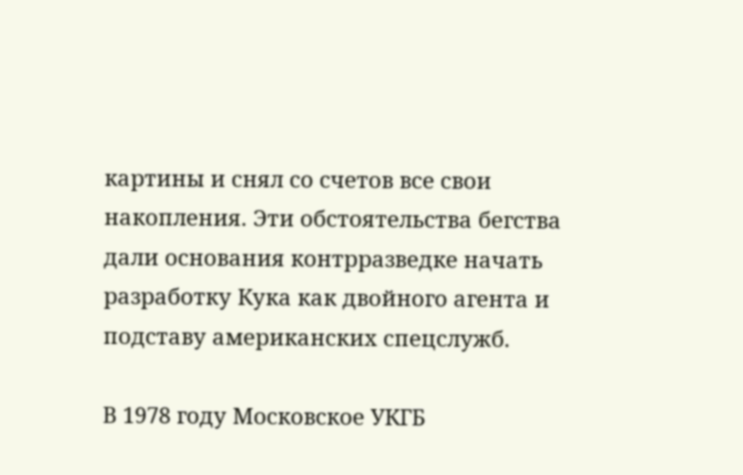картины и снял со счетов все свои накопления. Эти обстоятельства бегства дали основания контрразведке начать разработку Кука как двойного агента и подставу американских спецслужб.

В 1978 году Московское УКГБ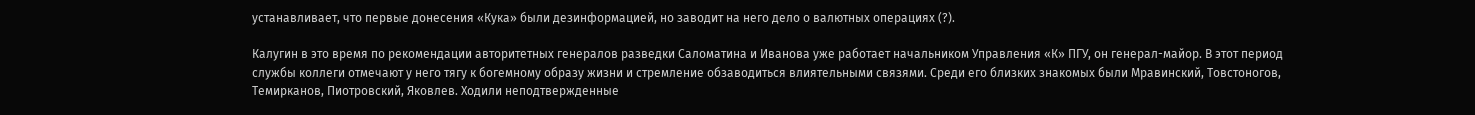устанавливает, что первые донесения «Кука» были дезинформацией, но заводит на него дело о валютных операциях (?).

Калугин в это время по рекомендации авторитетных генералов разведки Саломатина и Иванова уже работает начальником Управления «К» ПГУ, он генерал-майор. В этот период службы коллеги отмечают у него тягу к богемному образу жизни и стремление обзаводиться влиятельными связями. Среди его близких знакомых были Мравинский, Товстоногов, Темирканов, Пиотровский, Яковлев. Ходили неподтвержденные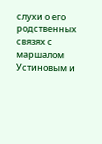слухи о его родственных связях с маршалом Устиновым и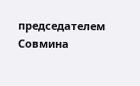председателем Совмина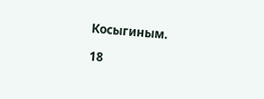Косыгиным.

18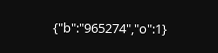{"b":"965274","o":1}